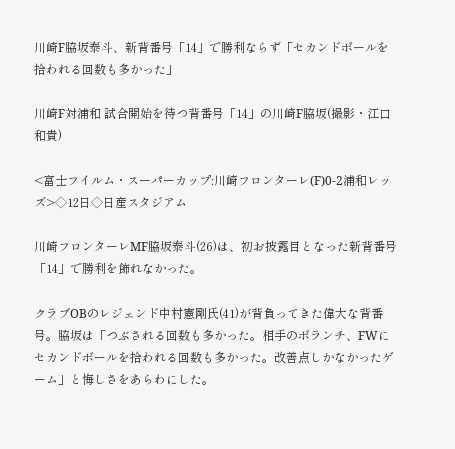川崎F脇坂泰斗、新背番号「14」で勝利ならず「セカンドボールを拾われる回数も多かった」

川崎F対浦和 試合開始を待つ背番号「14」の川崎F脇坂(撮影・江口和貴)

<富士フイルム・スーパーカップ:川崎フロンターレ(F)0-2浦和レッズ>◇12日◇日産スタジアム

川崎フロンターレMF脇坂泰斗(26)は、初お披露目となった新背番号「14」で勝利を飾れなかった。

クラブOBのレジェンド中村憲剛氏(41)が背負ってきた偉大な背番号。脇坂は「つぶされる回数も多かった。相手のボランチ、FWにセカンドボールを拾われる回数も多かった。改善点しかなかったゲーム」と悔しさをあらわにした。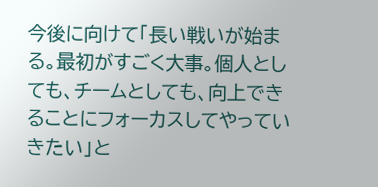今後に向けて「長い戦いが始まる。最初がすごく大事。個人としても、チームとしても、向上できることにフォーカスしてやっていきたい」と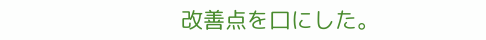改善点を口にした。